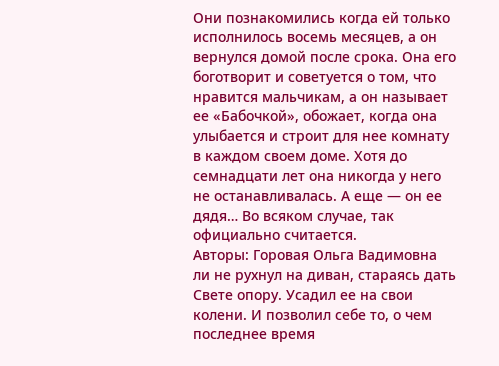Они познакомились когда ей только исполнилось восемь месяцев, а он вернулся домой после срока. Она его боготворит и советуется о том, что нравится мальчикам, а он называет ее «Бабочкой», обожает, когда она улыбается и строит для нее комнату в каждом своем доме. Хотя до семнадцати лет она никогда у него не останавливалась. А еще — он ее дядя… Во всяком случае, так официально считается.
Авторы: Горовая Ольга Вадимовна
ли не рухнул на диван, стараясь дать Свете опору. Усадил ее на свои колени. И позволил себе то, о чем последнее время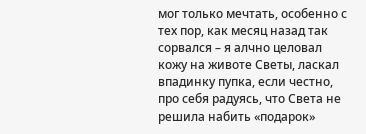мог только мечтать, особенно с тех пор, как месяц назад так сорвался – я алчно целовал кожу на животе Светы, ласкал впадинку пупка, если честно, про себя радуясь, что Света не решила набить «подарок»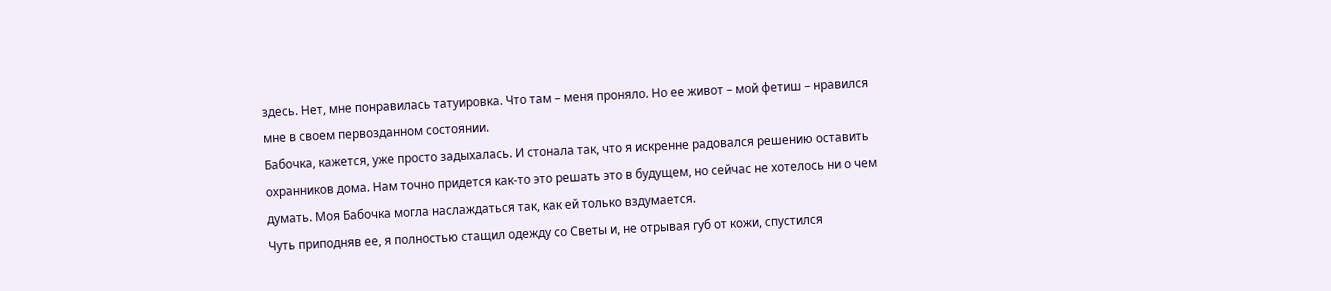здесь. Нет, мне понравилась татуировка. Что там – меня проняло. Но ее живот – мой фетиш – нравился мне в своем первозданном состоянии.
Бабочка, кажется, уже просто задыхалась. И стонала так, что я искренне радовался решению оставить охранников дома. Нам точно придется как-то это решать это в будущем, но сейчас не хотелось ни о чем думать. Моя Бабочка могла наслаждаться так, как ей только вздумается.
Чуть приподняв ее, я полностью стащил одежду со Светы и, не отрывая губ от кожи, спустился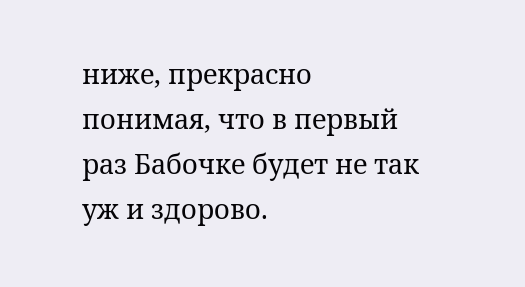ниже, прекрасно понимая, что в первый раз Бабочке будет не так уж и здорово.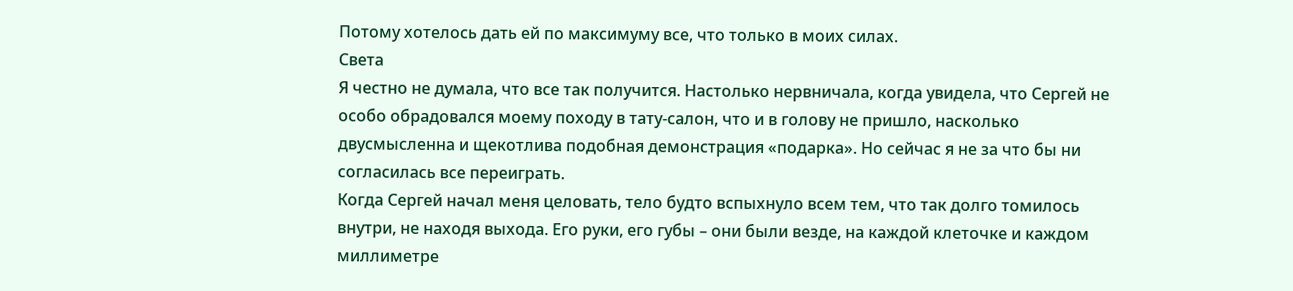Потому хотелось дать ей по максимуму все, что только в моих силах.
Света
Я честно не думала, что все так получится. Настолько нервничала, когда увидела, что Сергей не особо обрадовался моему походу в тату-салон, что и в голову не пришло, насколько двусмысленна и щекотлива подобная демонстрация «подарка». Но сейчас я не за что бы ни согласилась все переиграть.
Когда Сергей начал меня целовать, тело будто вспыхнуло всем тем, что так долго томилось внутри, не находя выхода. Его руки, его губы – они были везде, на каждой клеточке и каждом миллиметре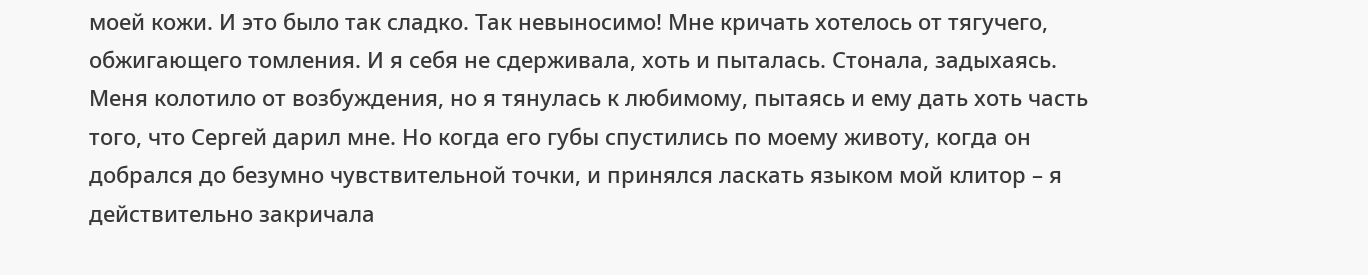моей кожи. И это было так сладко. Так невыносимо! Мне кричать хотелось от тягучего, обжигающего томления. И я себя не сдерживала, хоть и пыталась. Стонала, задыхаясь. Меня колотило от возбуждения, но я тянулась к любимому, пытаясь и ему дать хоть часть того, что Сергей дарил мне. Но когда его губы спустились по моему животу, когда он добрался до безумно чувствительной точки, и принялся ласкать языком мой клитор – я действительно закричала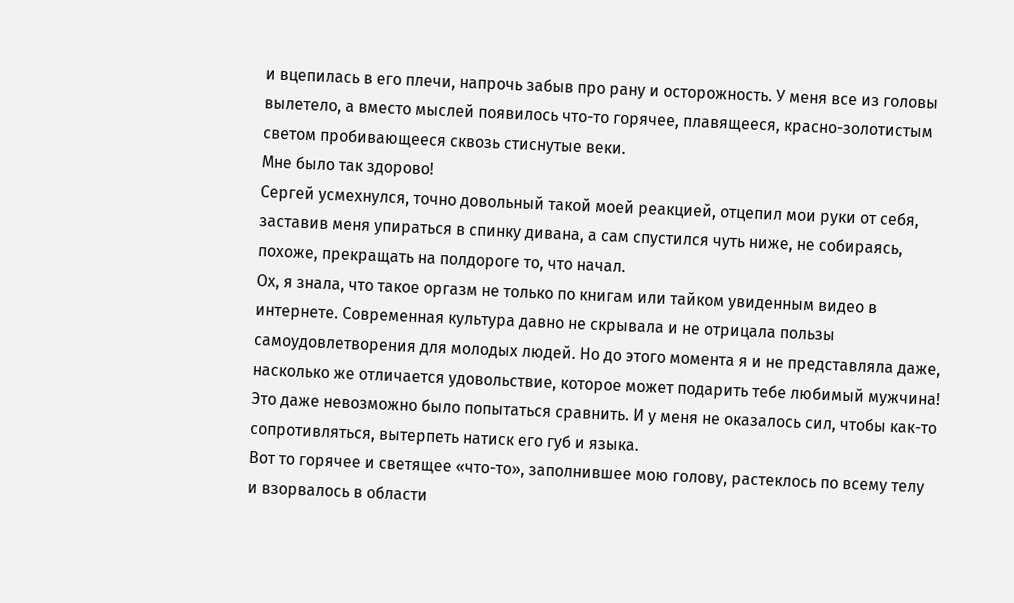и вцепилась в его плечи, напрочь забыв про рану и осторожность. У меня все из головы вылетело, а вместо мыслей появилось что-то горячее, плавящееся, красно-золотистым светом пробивающееся сквозь стиснутые веки.
Мне было так здорово!
Сергей усмехнулся, точно довольный такой моей реакцией, отцепил мои руки от себя, заставив меня упираться в спинку дивана, а сам спустился чуть ниже, не собираясь, похоже, прекращать на полдороге то, что начал.
Ох, я знала, что такое оргазм не только по книгам или тайком увиденным видео в интернете. Современная культура давно не скрывала и не отрицала пользы самоудовлетворения для молодых людей. Но до этого момента я и не представляла даже, насколько же отличается удовольствие, которое может подарить тебе любимый мужчина! Это даже невозможно было попытаться сравнить. И у меня не оказалось сил, чтобы как-то сопротивляться, вытерпеть натиск его губ и языка.
Вот то горячее и светящее «что-то», заполнившее мою голову, растеклось по всему телу и взорвалось в области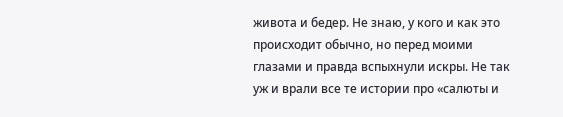живота и бедер. Не знаю, у кого и как это происходит обычно, но перед моими глазами и правда вспыхнули искры. Не так уж и врали все те истории про «салюты и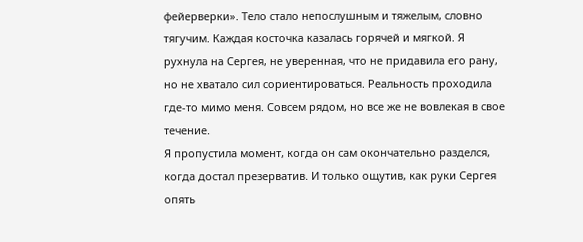фейерверки». Тело стало непослушным и тяжелым, словно тягучим. Каждая косточка казалась горячей и мягкой. Я рухнула на Сергея, не уверенная, что не придавила его рану, но не хватало сил сориентироваться. Реальность проходила где-то мимо меня. Совсем рядом, но все же не вовлекая в свое течение.
Я пропустила момент, когда он сам окончательно разделся, когда достал презерватив. И только ощутив, как руки Сергея опять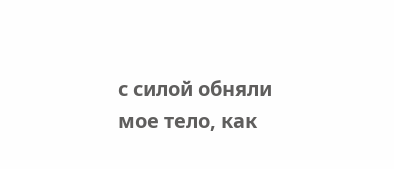с силой обняли мое тело, как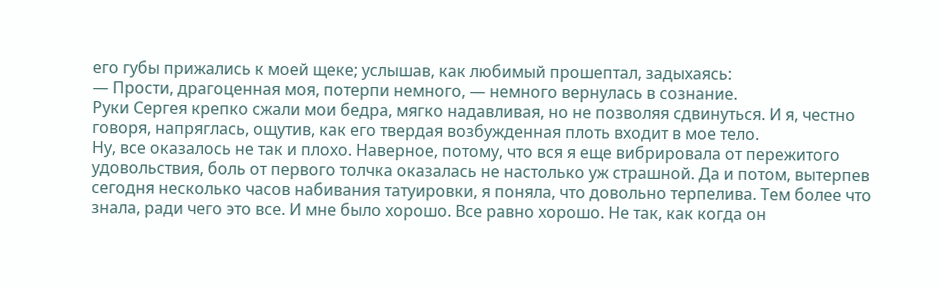его губы прижались к моей щеке; услышав, как любимый прошептал, задыхаясь:
— Прости, драгоценная моя, потерпи немного, — немного вернулась в сознание.
Руки Сергея крепко сжали мои бедра, мягко надавливая, но не позволяя сдвинуться. И я, честно говоря, напряглась, ощутив, как его твердая возбужденная плоть входит в мое тело.
Ну, все оказалось не так и плохо. Наверное, потому, что вся я еще вибрировала от пережитого удовольствия, боль от первого толчка оказалась не настолько уж страшной. Да и потом, вытерпев сегодня несколько часов набивания татуировки, я поняла, что довольно терпелива. Тем более что знала, ради чего это все. И мне было хорошо. Все равно хорошо. Не так, как когда он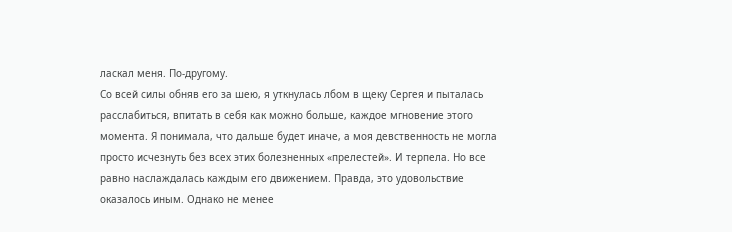ласкал меня. По-другому.
Со всей силы обняв его за шею, я уткнулась лбом в щеку Сергея и пыталась расслабиться, впитать в себя как можно больше, каждое мгновение этого момента. Я понимала, что дальше будет иначе, а моя девственность не могла просто исчезнуть без всех этих болезненных «прелестей». И терпела. Но все равно наслаждалась каждым его движением. Правда, это удовольствие оказалось иным. Однако не менее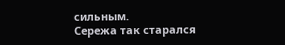сильным.
Сережа так старался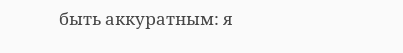быть аккуратным: я